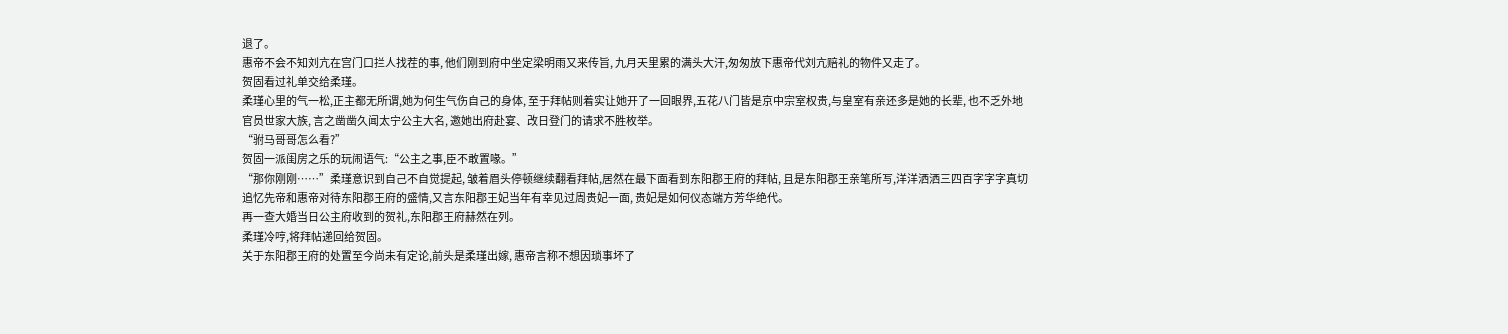退了。
惠帝不会不知刘亢在宫门口拦人找茬的事, 他们刚到府中坐定梁明雨又来传旨, 九月天里累的满头大汗,匆匆放下惠帝代刘亢赔礼的物件又走了。
贺固看过礼单交给柔瑾。
柔瑾心里的气一松,正主都无所谓,她为何生气伤自己的身体, 至于拜帖则着实让她开了一回眼界,五花八门皆是京中宗室权贵,与皇室有亲还多是她的长辈, 也不乏外地官员世家大族, 言之凿凿久闻太宁公主大名, 邀她出府赴宴、改日登门的请求不胜枚举。
“驸马哥哥怎么看?”
贺固一派闺房之乐的玩闹语气:“公主之事,臣不敢置喙。”
“那你刚刚……”柔瑾意识到自己不自觉提起, 皱着眉头停顿继续翻看拜帖,居然在最下面看到东阳郡王府的拜帖, 且是东阳郡王亲笔所写,洋洋洒洒三四百字字字真切追忆先帝和惠帝对待东阳郡王府的盛情,又言东阳郡王妃当年有幸见过周贵妃一面, 贵妃是如何仪态端方芳华绝代。
再一查大婚当日公主府收到的贺礼,东阳郡王府赫然在列。
柔瑾冷哼,将拜帖递回给贺固。
关于东阳郡王府的处置至今尚未有定论,前头是柔瑾出嫁, 惠帝言称不想因琐事坏了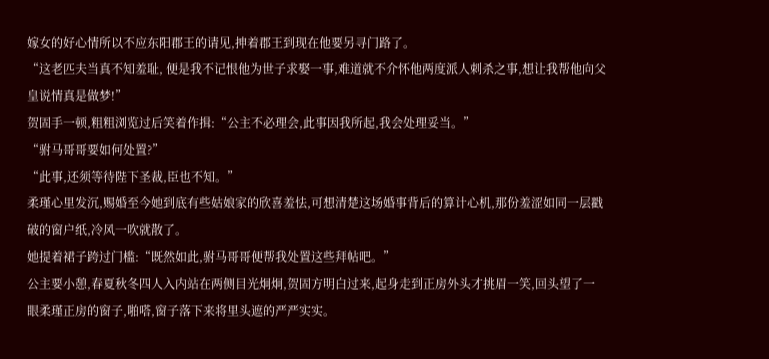嫁女的好心情所以不应东阳郡王的请见,抻着郡王到现在他要另寻门路了。
“这老匹夫当真不知羞耻, 便是我不记恨他为世子求娶一事,难道就不介怀他两度派人刺杀之事,想让我帮他向父皇说情真是做梦!”
贺固手一顿,粗粗浏览过后笑着作揖:“公主不必理会,此事因我所起,我会处理妥当。”
“驸马哥哥要如何处置?”
“此事,还须等待陛下圣裁,臣也不知。”
柔瑾心里发沉,赐婚至今她到底有些姑娘家的欣喜羞怯,可想清楚这场婚事背后的算计心机,那份羞涩如同一层戳破的窗户纸,冷风一吹就散了。
她提着裙子跨过门槛:“既然如此,驸马哥哥便帮我处置这些拜帖吧。”
公主要小憩,春夏秋冬四人入内站在两侧目光炯炯,贺固方明白过来,起身走到正房外头才挑眉一笑,回头望了一眼柔瑾正房的窗子,啪嗒,窗子落下来将里头遮的严严实实。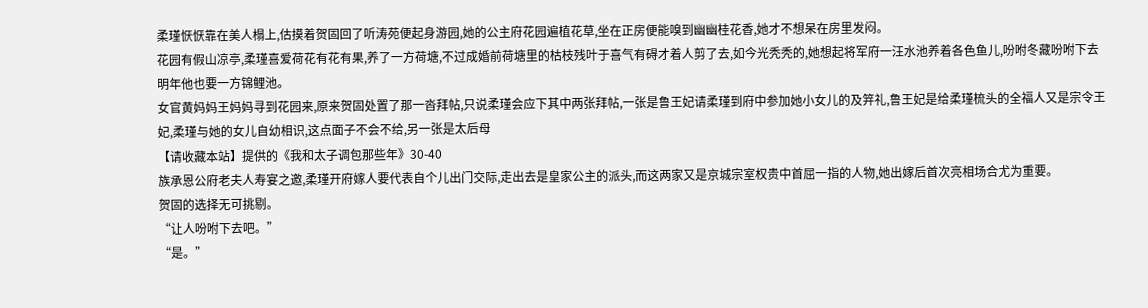柔瑾恹恹靠在美人榻上,估摸着贺固回了听涛苑便起身游园,她的公主府花园遍植花草,坐在正房便能嗅到幽幽桂花香,她才不想呆在房里发闷。
花园有假山凉亭,柔瑾喜爱荷花有花有果,养了一方荷塘,不过成婚前荷塘里的枯枝残叶于喜气有碍才着人剪了去,如今光秃秃的,她想起将军府一汪水池养着各色鱼儿,吩咐冬藏吩咐下去明年他也要一方锦鲤池。
女官黄妈妈王妈妈寻到花园来,原来贺固处置了那一沓拜帖,只说柔瑾会应下其中两张拜帖,一张是鲁王妃请柔瑾到府中参加她小女儿的及笄礼,鲁王妃是给柔瑾梳头的全福人又是宗令王妃,柔瑾与她的女儿自幼相识,这点面子不会不给,另一张是太后母
【请收藏本站】提供的《我和太子调包那些年》30-40
族承恩公府老夫人寿宴之邀,柔瑾开府嫁人要代表自个儿出门交际,走出去是皇家公主的派头,而这两家又是京城宗室权贵中首屈一指的人物,她出嫁后首次亮相场合尤为重要。
贺固的选择无可挑剔。
“让人吩咐下去吧。”
“是。”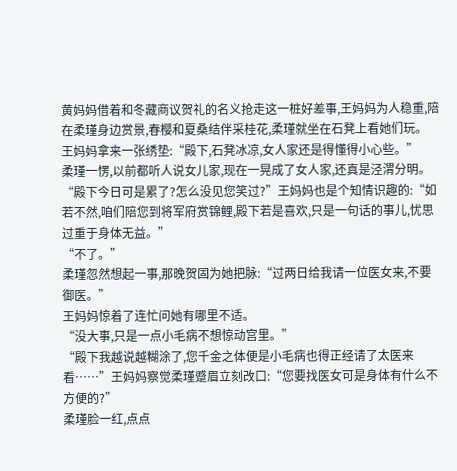黄妈妈借着和冬藏商议贺礼的名义抢走这一桩好差事,王妈妈为人稳重,陪在柔瑾身边赏景,春樱和夏桑结伴采桂花,柔瑾就坐在石凳上看她们玩。
王妈妈拿来一张绣垫:“殿下,石凳冰凉,女人家还是得懂得小心些。”
柔瑾一愣,以前都听人说女儿家,现在一晃成了女人家,还真是泾渭分明。
“殿下今日可是累了?怎么没见您笑过?”王妈妈也是个知情识趣的:“如若不然,咱们陪您到将军府赏锦鲤,殿下若是喜欢,只是一句话的事儿,忧思过重于身体无益。”
“不了。”
柔瑾忽然想起一事,那晚贺固为她把脉:“过两日给我请一位医女来,不要御医。”
王妈妈惊着了连忙问她有哪里不适。
“没大事,只是一点小毛病不想惊动宫里。”
“殿下我越说越糊涂了,您千金之体便是小毛病也得正经请了太医来看……”王妈妈察觉柔瑾蹙眉立刻改口:“您要找医女可是身体有什么不方便的?”
柔瑾脸一红,点点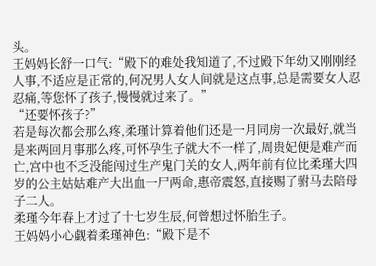头。
王妈妈长舒一口气:“殿下的难处我知道了,不过殿下年幼又刚刚经人事,不适应是正常的,何况男人女人间就是这点事,总是需要女人忍忍痛,等您怀了孩子,慢慢就过来了。”
“还要怀孩子?”
若是每次都会那么疼,柔瑾计算着他们还是一月同房一次最好,就当是来两回月事那么疼,可怀孕生子就大不一样了,周贵妃便是难产而亡,宫中也不乏没能闯过生产鬼门关的女人,两年前有位比柔瑾大四岁的公主姑姑难产大出血一尸两命,惠帝震怒,直接赐了驸马去陪母子二人。
柔瑾今年春上才过了十七岁生辰,何曾想过怀胎生子。
王妈妈小心觑着柔瑾神色:“殿下是不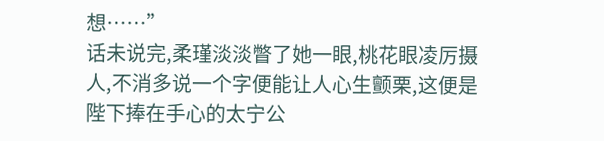想……”
话未说完,柔瑾淡淡瞥了她一眼,桃花眼凌厉摄人,不消多说一个字便能让人心生颤栗,这便是陛下捧在手心的太宁公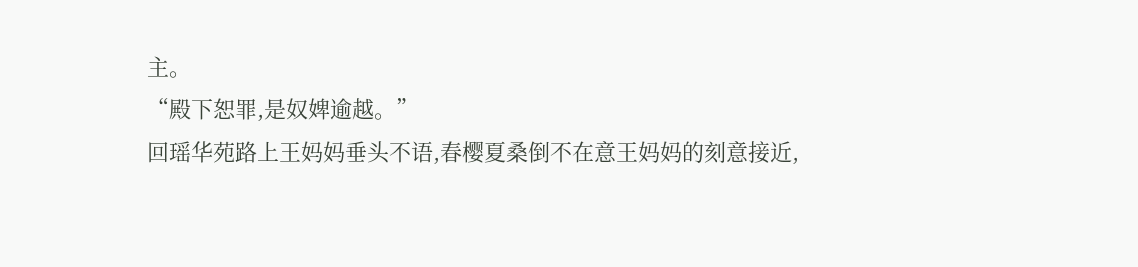主。
“殿下恕罪,是奴婢逾越。”
回瑶华苑路上王妈妈垂头不语,春樱夏桑倒不在意王妈妈的刻意接近,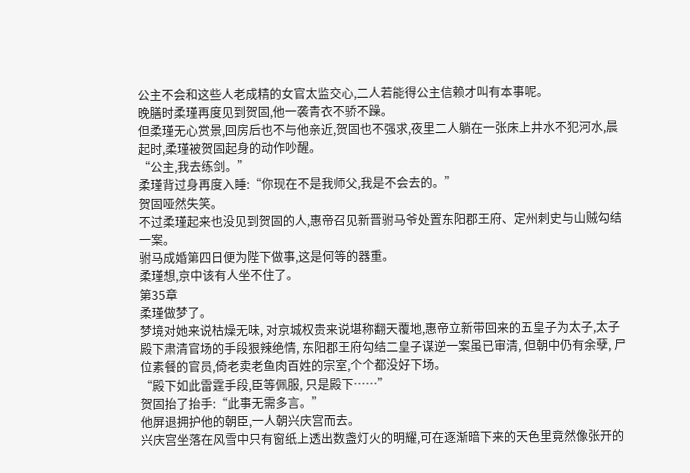公主不会和这些人老成精的女官太监交心,二人若能得公主信赖才叫有本事呢。
晚膳时柔瑾再度见到贺固,他一袭青衣不骄不躁。
但柔瑾无心赏景,回房后也不与他亲近,贺固也不强求,夜里二人躺在一张床上井水不犯河水,晨起时,柔瑾被贺固起身的动作吵醒。
“公主,我去练剑。”
柔瑾背过身再度入睡:“你现在不是我师父,我是不会去的。”
贺固哑然失笑。
不过柔瑾起来也没见到贺固的人,惠帝召见新晋驸马爷处置东阳郡王府、定州刺史与山贼勾结一案。
驸马成婚第四日便为陛下做事,这是何等的器重。
柔瑾想,京中该有人坐不住了。
第35章
柔瑾做梦了。
梦境对她来说枯燥无味, 对京城权贵来说堪称翻天覆地,惠帝立新带回来的五皇子为太子,太子殿下肃清官场的手段狠辣绝情, 东阳郡王府勾结二皇子谋逆一案虽已审清, 但朝中仍有余孽, 尸位素餐的官员,倚老卖老鱼肉百姓的宗室,个个都没好下场。
“殿下如此雷霆手段,臣等佩服, 只是殿下……”
贺固抬了抬手:“此事无需多言。”
他屏退拥护他的朝臣,一人朝兴庆宫而去。
兴庆宫坐落在风雪中只有窗纸上透出数盏灯火的明耀,可在逐渐暗下来的天色里竟然像张开的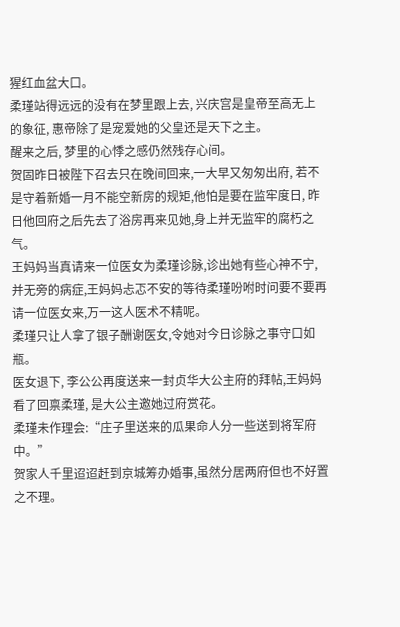猩红血盆大口。
柔瑾站得远远的没有在梦里跟上去, 兴庆宫是皇帝至高无上的象征, 惠帝除了是宠爱她的父皇还是天下之主。
醒来之后, 梦里的心悸之感仍然残存心间。
贺固昨日被陛下召去只在晚间回来,一大早又匆匆出府, 若不是守着新婚一月不能空新房的规矩,他怕是要在监牢度日, 昨日他回府之后先去了浴房再来见她,身上并无监牢的腐朽之气。
王妈妈当真请来一位医女为柔瑾诊脉,诊出她有些心神不宁, 并无旁的病症,王妈妈忐忑不安的等待柔瑾吩咐时问要不要再请一位医女来,万一这人医术不精呢。
柔瑾只让人拿了银子酬谢医女,令她对今日诊脉之事守口如瓶。
医女退下, 李公公再度送来一封贞华大公主府的拜帖,王妈妈看了回禀柔瑾, 是大公主邀她过府赏花。
柔瑾未作理会:“庄子里送来的瓜果命人分一些送到将军府中。”
贺家人千里迢迢赶到京城筹办婚事,虽然分居两府但也不好置之不理。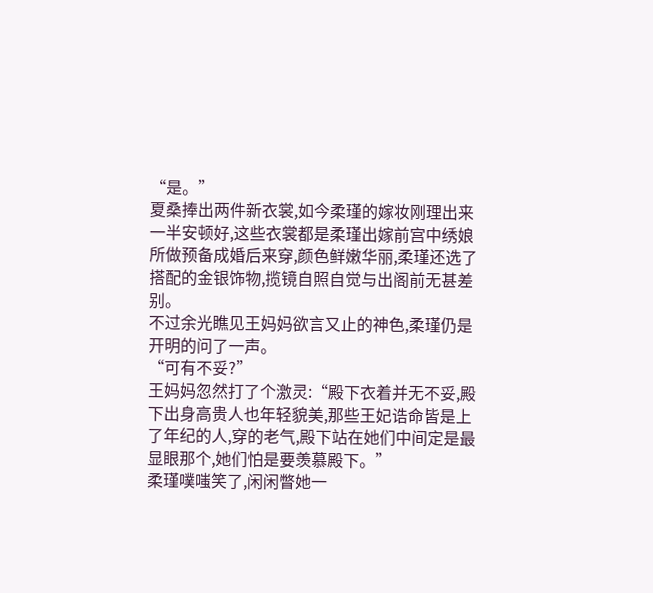“是。”
夏桑捧出两件新衣裳,如今柔瑾的嫁妆刚理出来一半安顿好,这些衣裳都是柔瑾出嫁前宫中绣娘所做预备成婚后来穿,颜色鲜嫩华丽,柔瑾还选了搭配的金银饰物,揽镜自照自觉与出阁前无甚差别。
不过余光瞧见王妈妈欲言又止的神色,柔瑾仍是开明的问了一声。
“可有不妥?”
王妈妈忽然打了个激灵:“殿下衣着并无不妥,殿下出身高贵人也年轻貌美,那些王妃诰命皆是上了年纪的人,穿的老气,殿下站在她们中间定是最显眼那个,她们怕是要羡慕殿下。”
柔瑾噗嗤笑了,闲闲瞥她一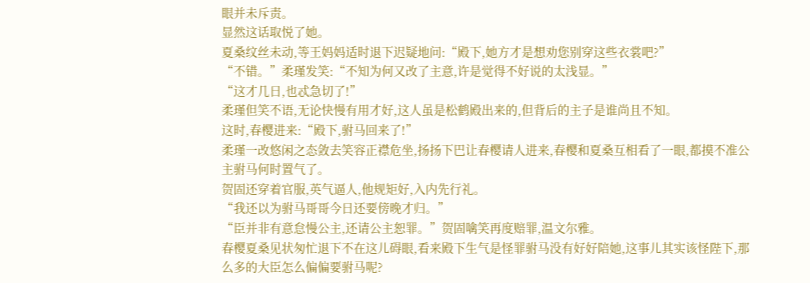眼并未斥责。
显然这话取悦了她。
夏桑纹丝未动,等王妈妈适时退下迟疑地问:“殿下,她方才是想劝您别穿这些衣裳吧?”
“不错。”柔瑾发笑:“不知为何又改了主意,许是觉得不好说的太浅显。”
“这才几日,也忒急切了!”
柔瑾但笑不语,无论快慢有用才好,这人虽是松鹤殿出来的,但背后的主子是谁尚且不知。
这时,春樱进来:“殿下,驸马回来了!”
柔瑾一改悠闲之态敛去笑容正襟危坐,扬扬下巴让春樱请人进来,春樱和夏桑互相看了一眼,都摸不准公主驸马何时置气了。
贺固还穿着官服,英气逼人,他规矩好,入内先行礼。
“我还以为驸马哥哥今日还要傍晚才归。”
“臣并非有意怠慢公主,还请公主恕罪。”贺固噙笑再度赔罪,温文尔雅。
春樱夏桑见状匆忙退下不在这儿碍眼,看来殿下生气是怪罪驸马没有好好陪她,这事儿其实该怪陛下,那么多的大臣怎么偏偏要驸马呢?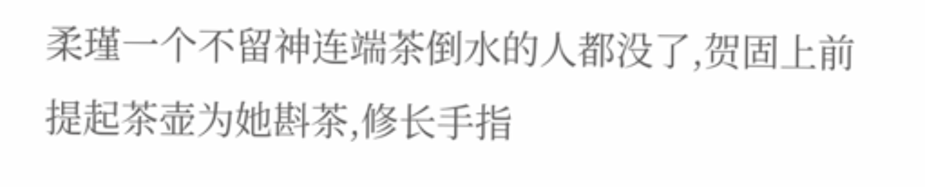柔瑾一个不留神连端茶倒水的人都没了,贺固上前提起茶壶为她斟茶,修长手指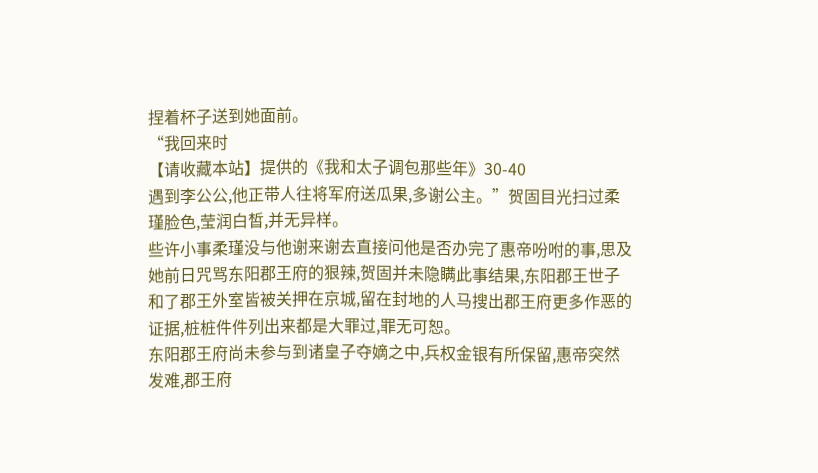捏着杯子送到她面前。
“我回来时
【请收藏本站】提供的《我和太子调包那些年》30-40
遇到李公公,他正带人往将军府送瓜果,多谢公主。”贺固目光扫过柔瑾脸色,莹润白皙,并无异样。
些许小事柔瑾没与他谢来谢去直接问他是否办完了惠帝吩咐的事,思及她前日咒骂东阳郡王府的狠辣,贺固并未隐瞒此事结果,东阳郡王世子和了郡王外室皆被关押在京城,留在封地的人马搜出郡王府更多作恶的证据,桩桩件件列出来都是大罪过,罪无可恕。
东阳郡王府尚未参与到诸皇子夺嫡之中,兵权金银有所保留,惠帝突然发难,郡王府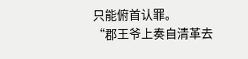只能俯首认罪。
“郡王爷上奏自清革去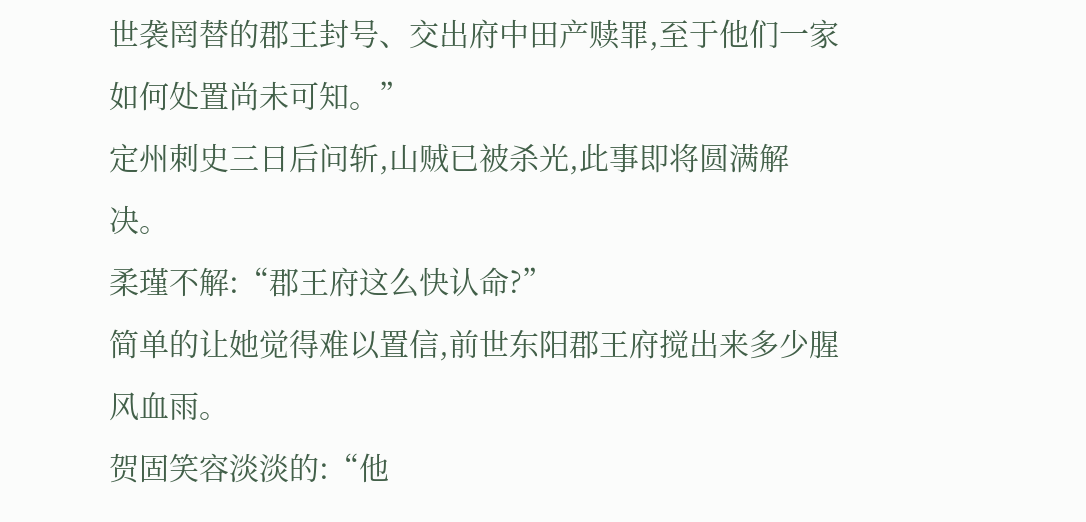世袭罔替的郡王封号、交出府中田产赎罪,至于他们一家如何处置尚未可知。”
定州刺史三日后问斩,山贼已被杀光,此事即将圆满解决。
柔瑾不解:“郡王府这么快认命?”
简单的让她觉得难以置信,前世东阳郡王府搅出来多少腥风血雨。
贺固笑容淡淡的:“他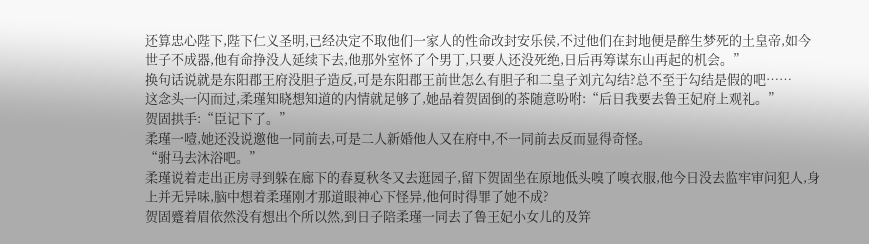还算忠心陛下,陛下仁义圣明,已经决定不取他们一家人的性命改封安乐侯,不过他们在封地便是醉生梦死的土皇帝,如今世子不成器,他有命挣没人延续下去,他那外室怀了个男丁,只要人还没死绝,日后再筹谋东山再起的机会。”
换句话说就是东阳郡王府没胆子造反,可是东阳郡王前世怎么有胆子和二皇子刘亢勾结?总不至于勾结是假的吧……
这念头一闪而过,柔瑾知晓想知道的内情就足够了,她品着贺固倒的茶随意吩咐:“后日我要去鲁王妃府上观礼。”
贺固拱手:“臣记下了。”
柔瑾一噎,她还没说邀他一同前去,可是二人新婚他人又在府中,不一同前去反而显得奇怪。
“驸马去沐浴吧。”
柔瑾说着走出正房寻到躲在廊下的春夏秋冬又去逛园子,留下贺固坐在原地低头嗅了嗅衣服,他今日没去监牢审问犯人,身上并无异味,脑中想着柔瑾刚才那道眼神心下怪异,他何时得罪了她不成?
贺固蹙着眉依然没有想出个所以然,到日子陪柔瑾一同去了鲁王妃小女儿的及笄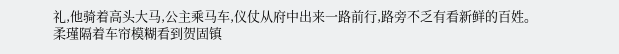礼,他骑着高头大马,公主乘马车,仪仗从府中出来一路前行,路旁不乏有看新鲜的百姓。
柔瑾隔着车帘模糊看到贺固镇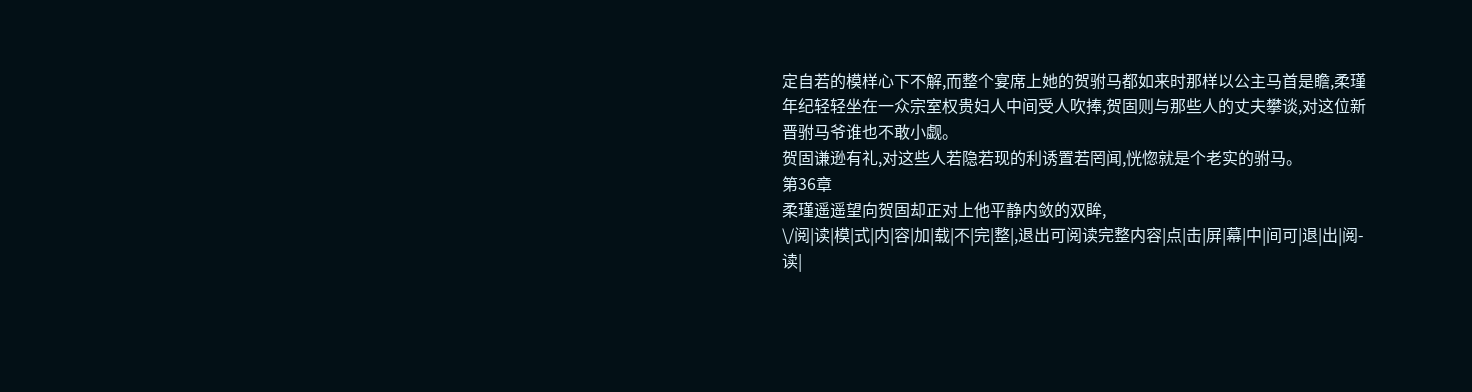定自若的模样心下不解,而整个宴席上她的贺驸马都如来时那样以公主马首是瞻,柔瑾年纪轻轻坐在一众宗室权贵妇人中间受人吹捧,贺固则与那些人的丈夫攀谈,对这位新晋驸马爷谁也不敢小觑。
贺固谦逊有礼,对这些人若隐若现的利诱置若罔闻,恍惚就是个老实的驸马。
第36章
柔瑾遥遥望向贺固却正对上他平静内敛的双眸,
\/阅|读|模|式|内|容|加|载|不|完|整|,退出可阅读完整内容|点|击|屏|幕|中|间可|退|出|阅-读|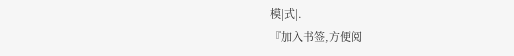模|式|.
『加入书签,方便阅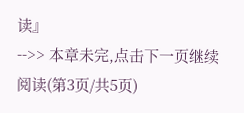读』
-->> 本章未完,点击下一页继续阅读(第3页/共5页)